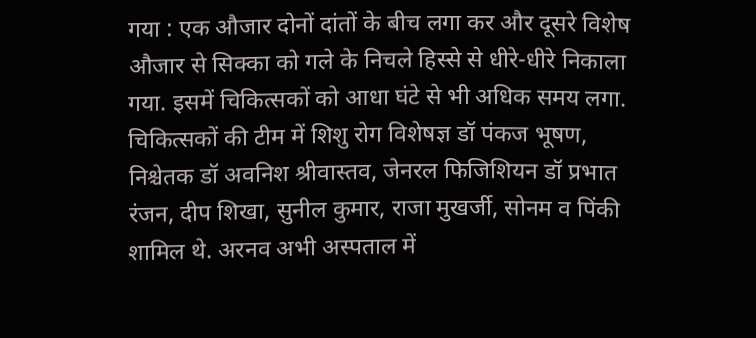गया : एक औजार दोनों दांतों के बीच लगा कर और दूसरे विशेष औजार से सिक्का को गले के निचले हिस्से से धीरे-धीरे निकाला गया. इसमें चिकित्सकों को आधा घंटे से भी अधिक समय लगा.
चिकित्सकों की टीम में शिशु रोग विशेषज्ञ डॉ पंकज भूषण, निश्चेतक डॉ अवनिश श्रीवास्तव, जेनरल फिजिशियन डॉ प्रभात रंजन, दीप शिखा, सुनील कुमार, राजा मुखर्जी, सोनम व पिंकी शामिल थे. अरनव अभी अस्पताल में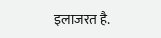इलाजरत है.